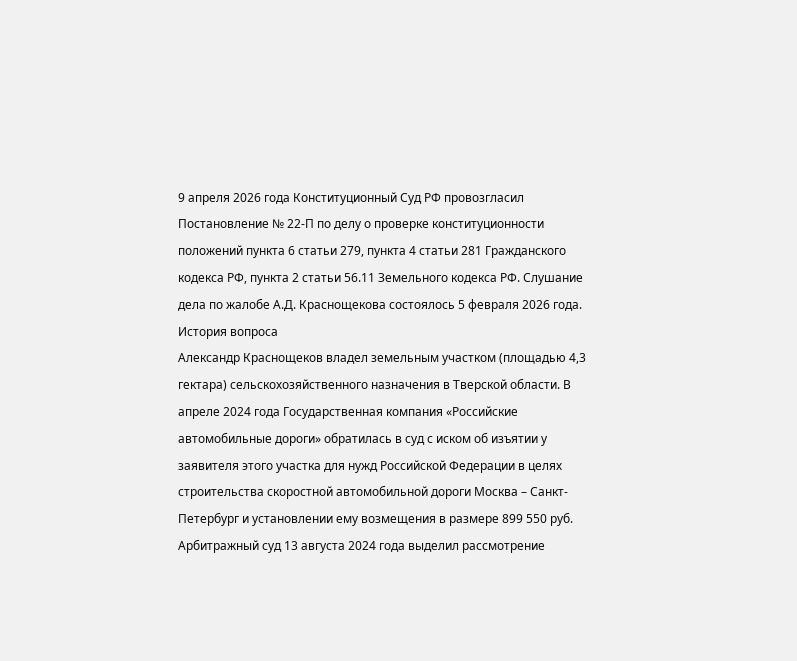9 апреля 2026 года Конституционный Суд РФ провозгласил Постановление № 22-П по делу о проверке конституционности положений пункта 6 статьи 279, пункта 4 статьи 281 Гражданского кодекса РФ, пункта 2 статьи 56.11 Земельного кодекса РФ. Слушание дела по жалобе А.Д. Краснощекова состоялось 5 февраля 2026 года.
История вопроса
Александр Краснощеков владел земельным участком (площадью 4,3 гектара) сельскохозяйственного назначения в Тверской области. В апреле 2024 года Государственная компания «Российские автомобильные дороги» обратилась в суд с иском об изъятии у заявителя этого участка для нужд Российской Федерации в целях строительства скоростной автомобильной дороги Москва – Санкт-Петербург и установлении ему возмещения в размере 899 550 руб.
Арбитражный суд 13 августа 2024 года выделил рассмотрение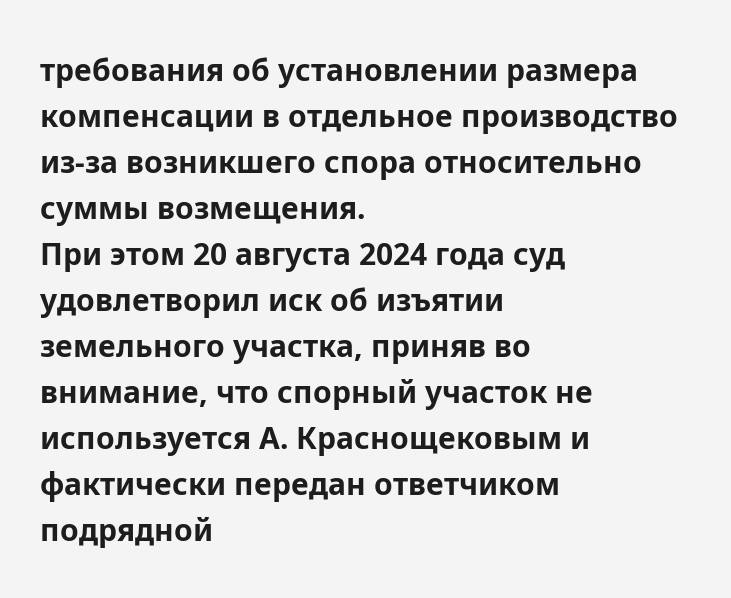требования об установлении размера компенсации в отдельное производство из-за возникшего спора относительно суммы возмещения.
При этом 20 августа 2024 года суд удовлетворил иск об изъятии земельного участка, приняв во внимание, что спорный участок не используется А. Краснощековым и фактически передан ответчиком подрядной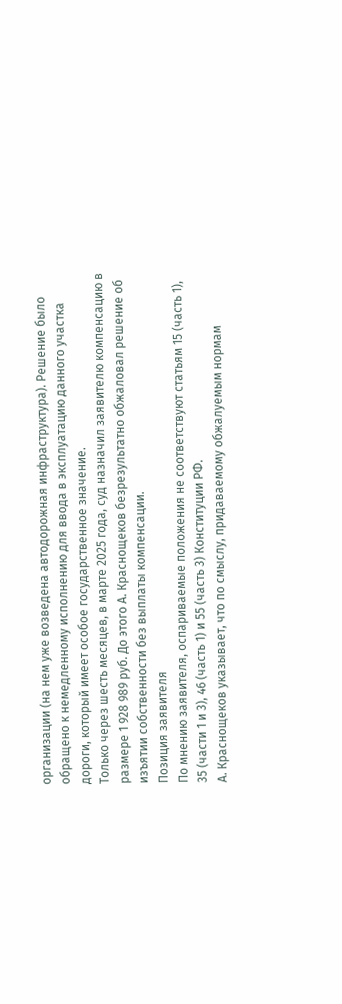организации (на нем уже возведена автодорожная инфраструктура). Решение было обращено к немедленному исполнению для ввода в эксплуатацию данного участка дороги, который имеет особое государственное значение.
Только через шесть месяцев, в марте 2025 года, суд назначил заявителю компенсацию в размере 1 928 989 руб. До этого А. Краснощеков безрезультатно обжаловал решение об изъятии собственности без выплаты компенсации.
Позиция заявителя
По мнению заявителя, оспариваемые положения не соответствуют статьям 15 (часть 1), 35 (части 1 и 3), 46 (часть 1) и 55 (часть 3) Конституции РФ.
А. Краснощеков указывает, что по смыслу, придаваемому обжалуемым нормам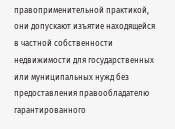правоприменительной практикой, они допускают изъятие находящейся в частной собственности недвижимости для государственных или муниципальных нужд без предоставления правообладателю гарантированного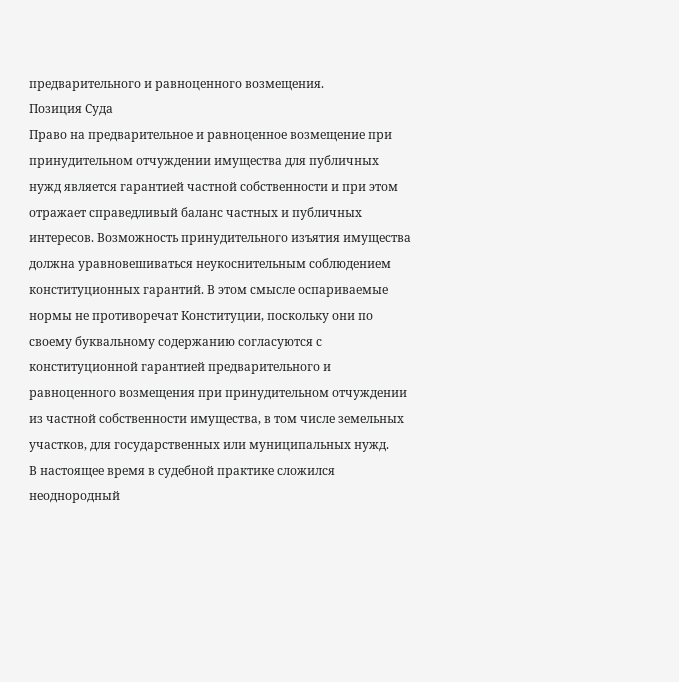предварительного и равноценного возмещения.
Позиция Суда
Право на предварительное и равноценное возмещение при принудительном отчуждении имущества для публичных нужд является гарантией частной собственности и при этом отражает справедливый баланс частных и публичных интересов. Возможность принудительного изъятия имущества должна уравновешиваться неукоснительным соблюдением конституционных гарантий. В этом смысле оспариваемые нормы не противоречат Конституции, поскольку они по своему буквальному содержанию согласуются с конституционной гарантией предварительного и равноценного возмещения при принудительном отчуждении из частной собственности имущества, в том числе земельных участков, для государственных или муниципальных нужд.
В настоящее время в судебной практике сложился неоднородный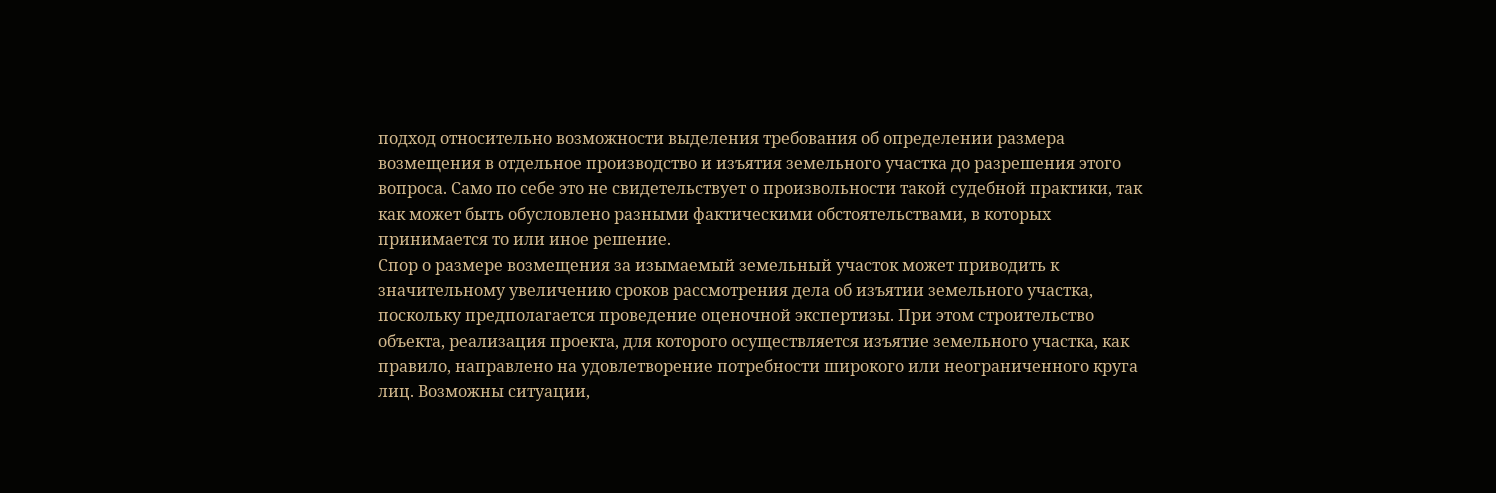подход относительно возможности выделения требования об определении размера возмещения в отдельное производство и изъятия земельного участка до разрешения этого вопроса. Само по себе это не свидетельствует о произвольности такой судебной практики, так как может быть обусловлено разными фактическими обстоятельствами, в которых принимается то или иное решение.
Спор о размере возмещения за изымаемый земельный участок может приводить к значительному увеличению сроков рассмотрения дела об изъятии земельного участка, поскольку предполагается проведение оценочной экспертизы. При этом строительство объекта, реализация проекта, для которого осуществляется изъятие земельного участка, как правило, направлено на удовлетворение потребности широкого или неограниченного круга лиц. Возможны ситуации,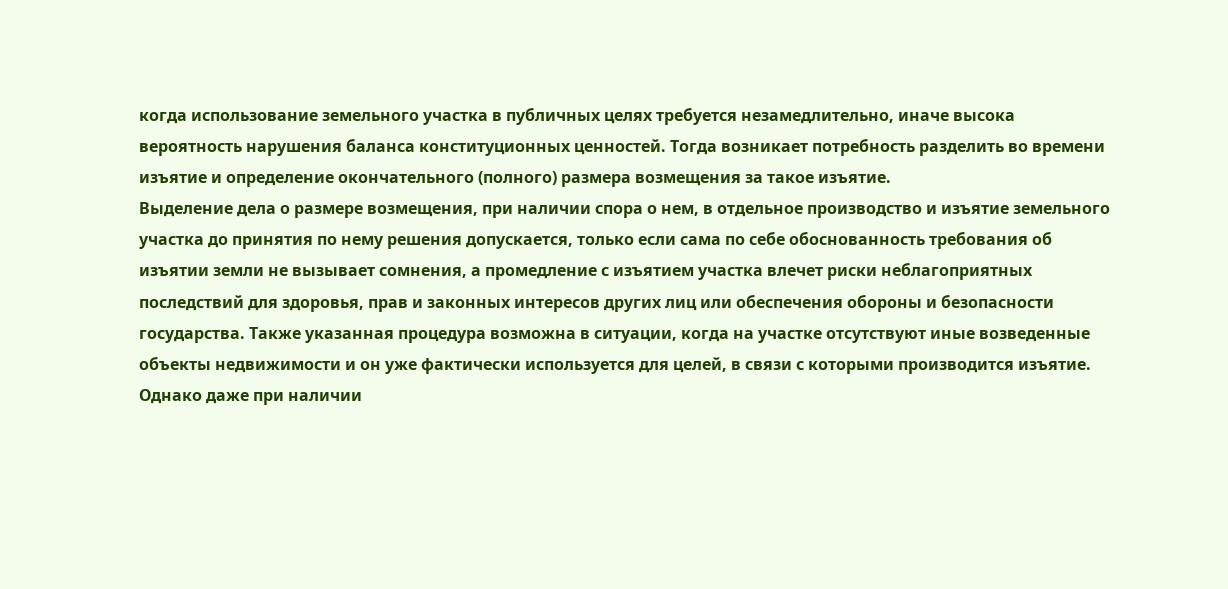когда использование земельного участка в публичных целях требуется незамедлительно, иначе высока вероятность нарушения баланса конституционных ценностей. Тогда возникает потребность разделить во времени изъятие и определение окончательного (полного) размера возмещения за такое изъятие.
Выделение дела о размере возмещения, при наличии спора о нем, в отдельное производство и изъятие земельного участка до принятия по нему решения допускается, только если сама по себе обоснованность требования об изъятии земли не вызывает сомнения, а промедление с изъятием участка влечет риски неблагоприятных последствий для здоровья, прав и законных интересов других лиц или обеспечения обороны и безопасности государства. Также указанная процедура возможна в ситуации, когда на участке отсутствуют иные возведенные объекты недвижимости и он уже фактически используется для целей, в связи с которыми производится изъятие.
Однако даже при наличии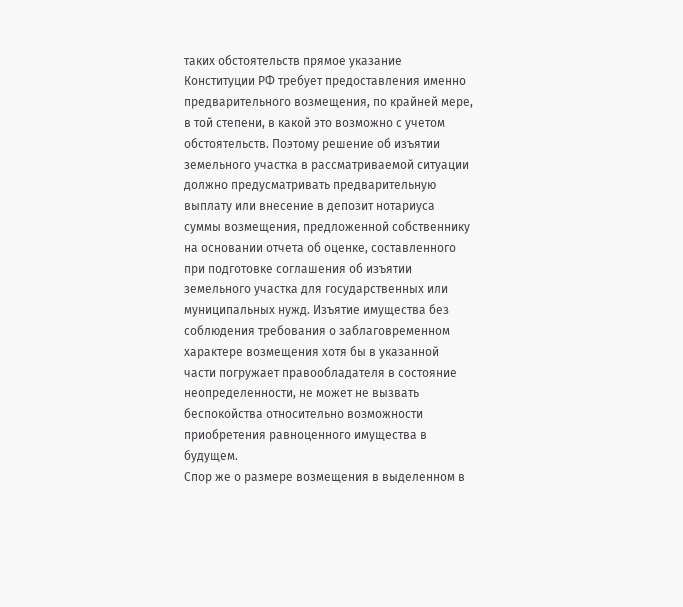таких обстоятельств прямое указание Конституции РФ требует предоставления именно предварительного возмещения, по крайней мере, в той степени, в какой это возможно с учетом обстоятельств. Поэтому решение об изъятии земельного участка в рассматриваемой ситуации должно предусматривать предварительную выплату или внесение в депозит нотариуса суммы возмещения, предложенной собственнику на основании отчета об оценке, составленного при подготовке соглашения об изъятии земельного участка для государственных или муниципальных нужд. Изъятие имущества без соблюдения требования о заблаговременном характере возмещения хотя бы в указанной части погружает правообладателя в состояние неопределенности, не может не вызвать беспокойства относительно возможности приобретения равноценного имущества в будущем.
Спор же о размере возмещения в выделенном в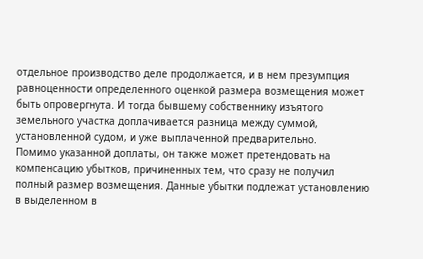отдельное производство деле продолжается, и в нем презумпция равноценности определенного оценкой размера возмещения может быть опровергнута. И тогда бывшему собственнику изъятого земельного участка доплачивается разница между суммой, установленной судом, и уже выплаченной предварительно.
Помимо указанной доплаты, он также может претендовать на компенсацию убытков, причиненных тем, что сразу не получил полный размер возмещения. Данные убытки подлежат установлению в выделенном в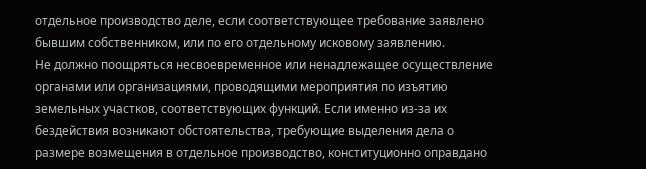отдельное производство деле, если соответствующее требование заявлено бывшим собственником, или по его отдельному исковому заявлению.
Не должно поощряться несвоевременное или ненадлежащее осуществление органами или организациями, проводящими мероприятия по изъятию земельных участков, соответствующих функций. Если именно из-за их бездействия возникают обстоятельства, требующие выделения дела о размере возмещения в отдельное производство, конституционно оправдано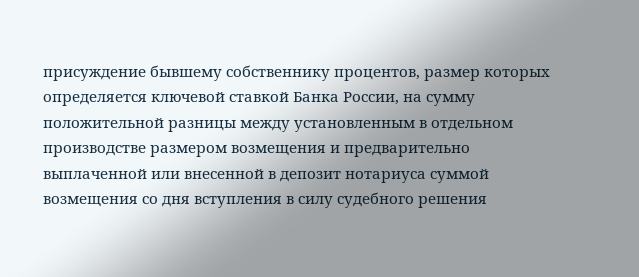присуждение бывшему собственнику процентов, размер которых определяется ключевой ставкой Банка России, на сумму положительной разницы между установленным в отдельном производстве размером возмещения и предварительно выплаченной или внесенной в депозит нотариуса суммой возмещения со дня вступления в силу судебного решения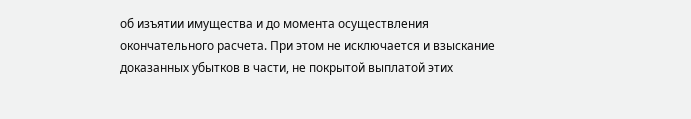об изъятии имущества и до момента осуществления окончательного расчета. При этом не исключается и взыскание доказанных убытков в части, не покрытой выплатой этих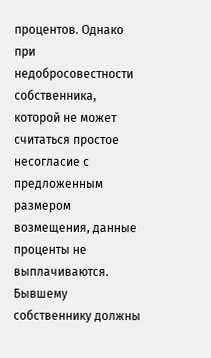процентов. Однако при недобросовестности собственника, которой не может считаться простое несогласие с предложенным размером возмещения, данные проценты не выплачиваются.
Бывшему собственнику должны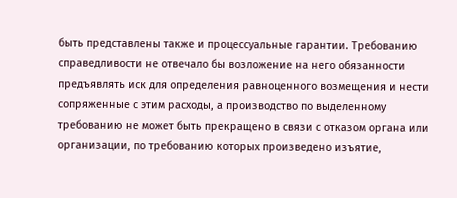быть представлены также и процессуальные гарантии. Требованию справедливости не отвечало бы возложение на него обязанности предъявлять иск для определения равноценного возмещения и нести сопряженные с этим расходы, а производство по выделенному требованию не может быть прекращено в связи с отказом органа или организации, по требованию которых произведено изъятие,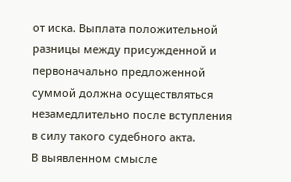от иска. Выплата положительной разницы между присужденной и первоначально предложенной суммой должна осуществляться незамедлительно после вступления в силу такого судебного акта.
В выявленном смысле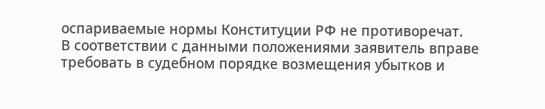оспариваемые нормы Конституции РФ не противоречат.
В соответствии с данными положениями заявитель вправе требовать в судебном порядке возмещения убытков и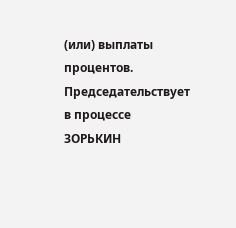(или) выплаты процентов.
Председательствует в процессе ЗОРЬКИН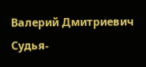Валерий Дмитриевич
Судья-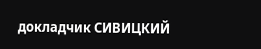докладчик СИВИЦКИЙ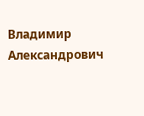Владимир Александрович